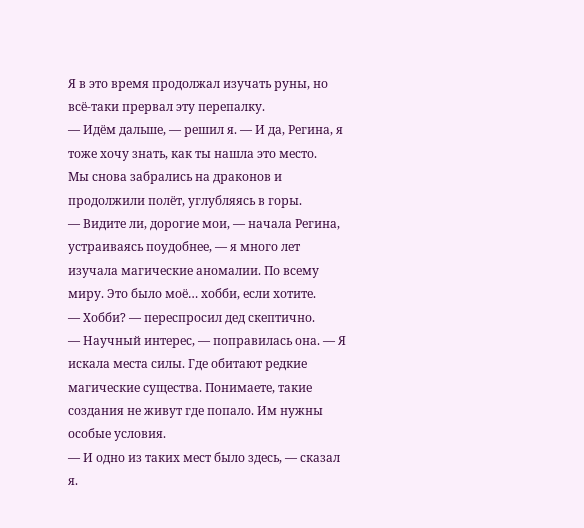Я в это время продолжал изучать руны, но всё-таки прервал эту перепалку.
— Идём дальше, — решил я. — И да, Регина, я тоже хочу знать, как ты нашла это место.
Мы снова забрались на драконов и продолжили полёт, углубляясь в горы.
— Видите ли, дорогие мои, — начала Регина, устраиваясь поудобнее, — я много лет изучала магические аномалии. По всему миру. Это было моё… хобби, если хотите.
— Хобби? — переспросил дед скептично.
— Научный интерес, — поправилась она. — Я искала места силы. Где обитают редкие магические существа. Понимаете, такие создания не живут где попало. Им нужны особые условия.
— И одно из таких мест было здесь, — сказал я.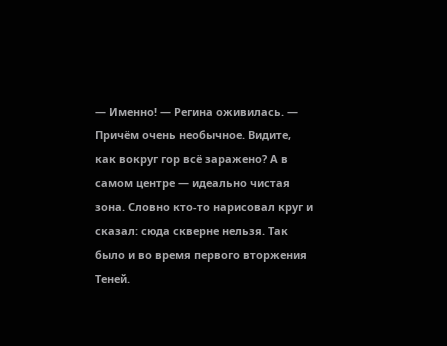— Именно! — Регина оживилась. — Причём очень необычное. Видите, как вокруг гор всё заражено? А в самом центре — идеально чистая зона. Словно кто-то нарисовал круг и сказал: сюда скверне нельзя. Так было и во время первого вторжения Теней.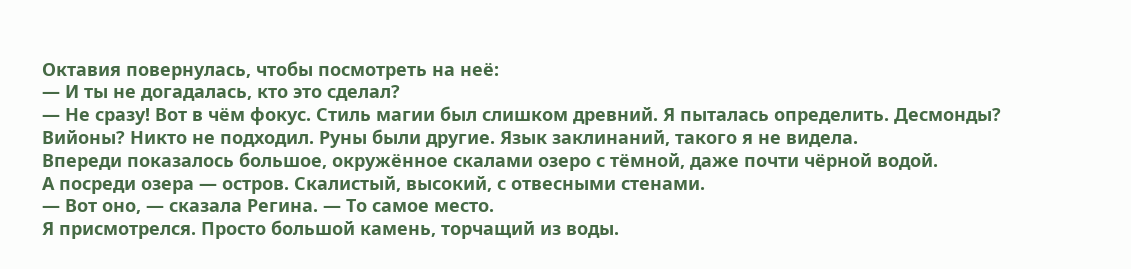Октавия повернулась, чтобы посмотреть на неё:
— И ты не догадалась, кто это сделал?
— Не сразу! Вот в чём фокус. Стиль магии был слишком древний. Я пыталась определить. Десмонды? Вийоны? Никто не подходил. Руны были другие. Язык заклинаний, такого я не видела.
Впереди показалось большое, окружённое скалами озеро с тёмной, даже почти чёрной водой.
А посреди озера — остров. Скалистый, высокий, с отвесными стенами.
— Вот оно, — сказала Регина. — То самое место.
Я присмотрелся. Просто большой камень, торчащий из воды.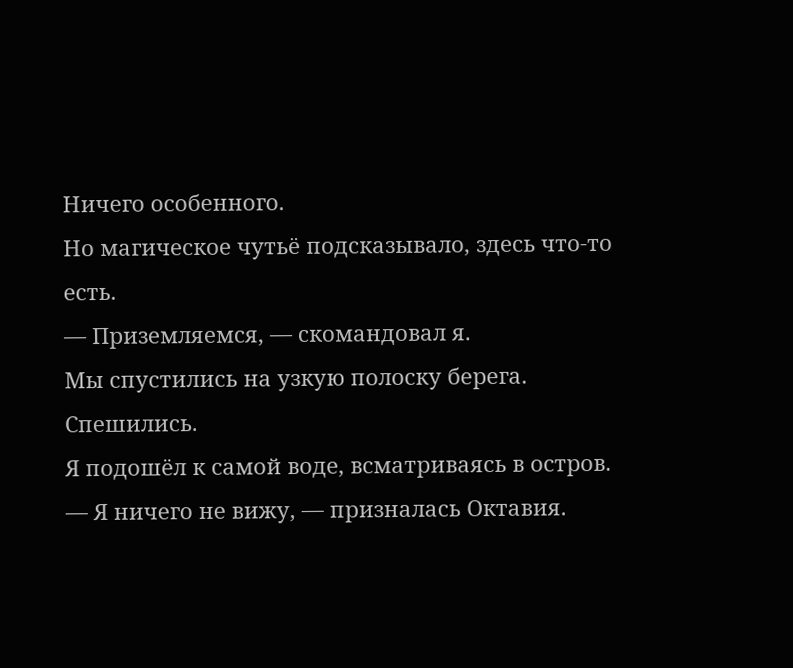Ничего особенного.
Но магическое чутьё подсказывало, здесь что-то есть.
— Приземляемся, — скомандовал я.
Мы спустились на узкую полоску берега. Спешились.
Я подошёл к самой воде, всматриваясь в остров.
— Я ничего не вижу, — призналась Октавия.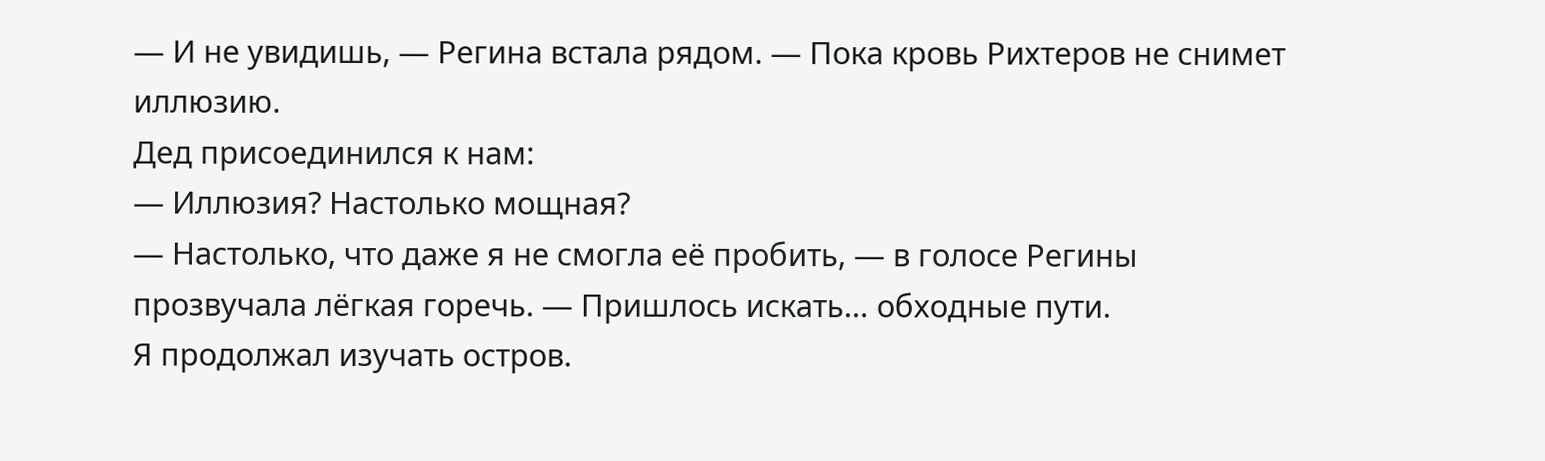— И не увидишь, — Регина встала рядом. — Пока кровь Рихтеров не снимет иллюзию.
Дед присоединился к нам:
— Иллюзия? Настолько мощная?
— Настолько, что даже я не смогла её пробить, — в голосе Регины прозвучала лёгкая горечь. — Пришлось искать… обходные пути.
Я продолжал изучать остров.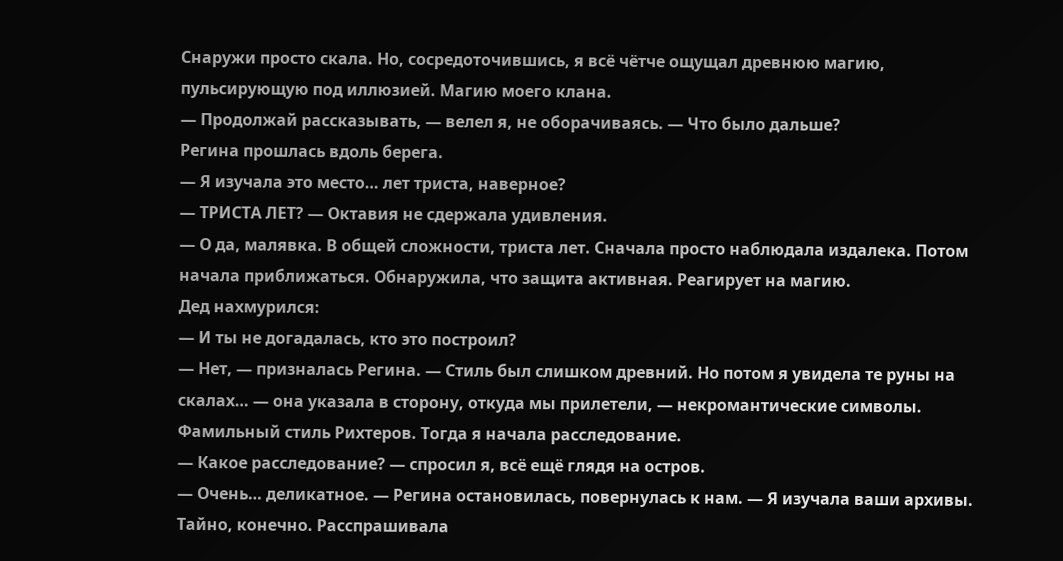Снаружи просто скала. Но, сосредоточившись, я всё чётче ощущал древнюю магию, пульсирующую под иллюзией. Магию моего клана.
— Продолжай рассказывать, — велел я, не оборачиваясь. — Что было дальше?
Регина прошлась вдоль берега.
— Я изучала это место… лет триста, наверное?
— ТРИСТА ЛЕТ? — Октавия не сдержала удивления.
— О да, малявка. В общей сложности, триста лет. Сначала просто наблюдала издалека. Потом начала приближаться. Обнаружила, что защита активная. Реагирует на магию.
Дед нахмурился:
— И ты не догадалась, кто это построил?
— Нет, — призналась Регина. — Стиль был слишком древний. Но потом я увидела те руны на скалах… — она указала в сторону, откуда мы прилетели, — некромантические символы. Фамильный стиль Рихтеров. Тогда я начала расследование.
— Какое расследование? — спросил я, всё ещё глядя на остров.
— Очень… деликатное. — Регина остановилась, повернулась к нам. — Я изучала ваши архивы. Тайно, конечно. Расспрашивала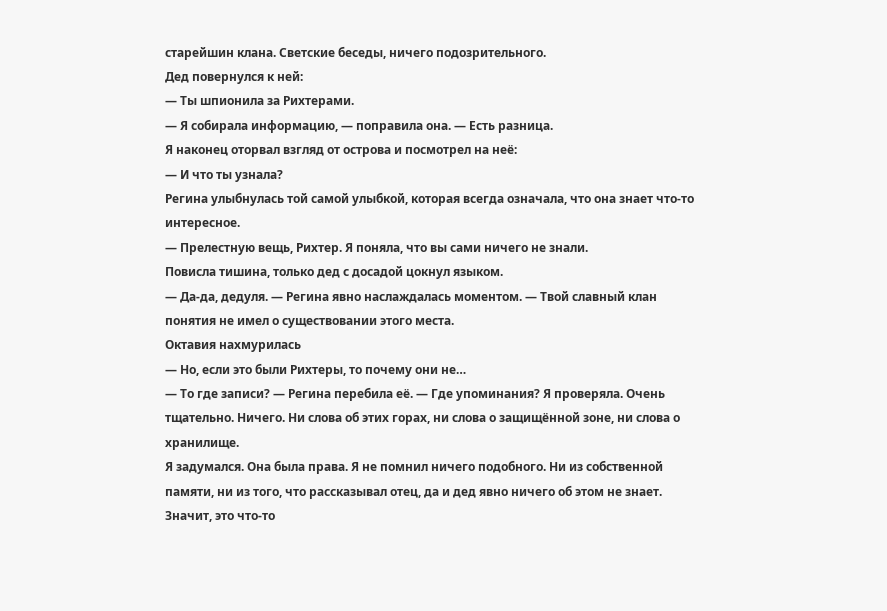старейшин клана. Светские беседы, ничего подозрительного.
Дед повернулся к ней:
— Ты шпионила за Рихтерами.
— Я собирала информацию, — поправила она. — Есть разница.
Я наконец оторвал взгляд от острова и посмотрел на неё:
— И что ты узнала?
Регина улыбнулась той самой улыбкой, которая всегда означала, что она знает что-то интересное.
— Прелестную вещь, Рихтер. Я поняла, что вы сами ничего не знали.
Повисла тишина, только дед с досадой цокнул языком.
— Да-да, дедуля. — Регина явно наслаждалась моментом. — Твой славный клан понятия не имел о существовании этого места.
Октавия нахмурилась
— Но, если это были Рихтеры, то почему они не…
— То где записи? — Регина перебила её. — Где упоминания? Я проверяла. Очень тщательно. Ничего. Ни слова об этих горах, ни слова о защищённой зоне, ни слова о хранилище.
Я задумался. Она была права. Я не помнил ничего подобного. Ни из собственной памяти, ни из того, что рассказывал отец, да и дед явно ничего об этом не знает.
Значит, это что-то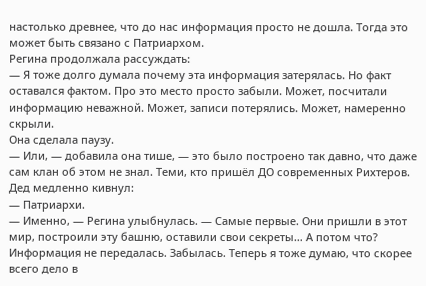настолько древнее, что до нас информация просто не дошла. Тогда это может быть связано с Патриархом.
Регина продолжала рассуждать:
— Я тоже долго думала почему эта информация затерялась. Но факт оставался фактом. Про это место просто забыли. Может, посчитали информацию неважной. Может, записи потерялись. Может, намеренно скрыли.
Она сделала паузу.
— Или, — добавила она тише, — это было построено так давно, что даже сам клан об этом не знал. Теми, кто пришёл ДО современных Рихтеров.
Дед медленно кивнул:
— Патриархи.
— Именно, — Регина улыбнулась. — Самые первые. Они пришли в этот мир, построили эту башню, оставили свои секреты… А потом что? Информация не передалась. Забылась. Теперь я тоже думаю, что скорее всего дело в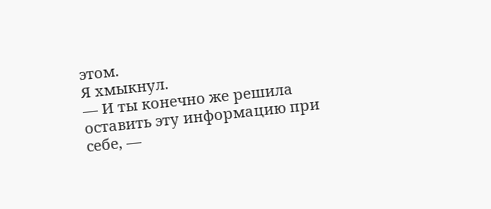этом.
Я хмыкнул.
— И ты конечно же решила оставить эту информацию при себе, —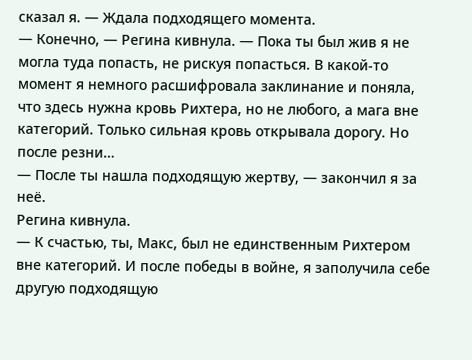сказал я. — Ждала подходящего момента.
— Конечно, — Регина кивнула. — Пока ты был жив я не могла туда попасть, не рискуя попасться. В какой-то момент я немного расшифровала заклинание и поняла, что здесь нужна кровь Рихтера, но не любого, а мага вне категорий. Только сильная кровь открывала дорогу. Но после резни…
— После ты нашла подходящую жертву, — закончил я за неё.
Регина кивнула.
— К счастью, ты, Макс, был не единственным Рихтером вне категорий. И после победы в войне, я заполучила себе другую подходящую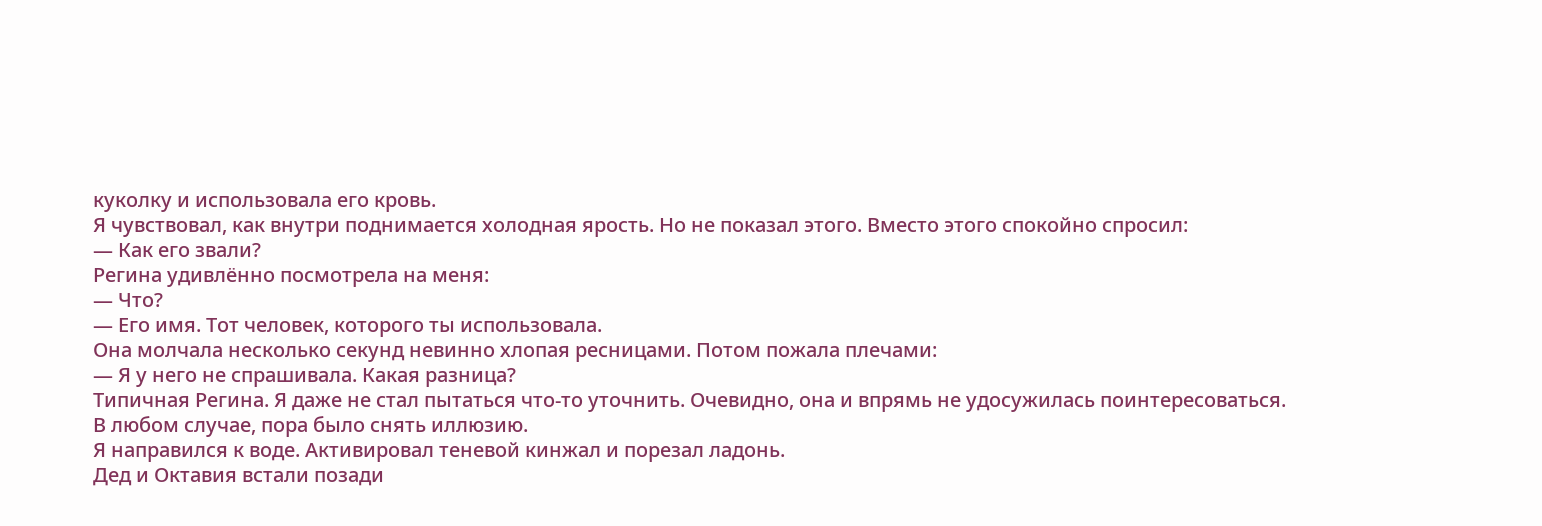куколку и использовала его кровь.
Я чувствовал, как внутри поднимается холодная ярость. Но не показал этого. Вместо этого спокойно спросил:
— Как его звали?
Регина удивлённо посмотрела на меня:
— Что?
— Его имя. Тот человек, которого ты использовала.
Она молчала несколько секунд невинно хлопая ресницами. Потом пожала плечами:
— Я у него не спрашивала. Какая разница?
Типичная Регина. Я даже не стал пытаться что-то уточнить. Очевидно, она и впрямь не удосужилась поинтересоваться.
В любом случае, пора было снять иллюзию.
Я направился к воде. Активировал теневой кинжал и порезал ладонь.
Дед и Октавия встали позади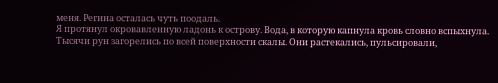меня. Регина осталась чуть поодаль.
Я протянул окровавленную ладонь к острову. Вода, в которую капнула кровь словно вспыхнула.
Тысячи рун загорелись по всей поверхности скалы. Они растекались, пульсировали,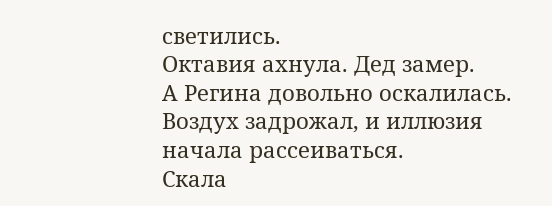светились.
Октавия ахнула. Дед замер.
А Регина довольно оскалилась.
Воздух задрожал, и иллюзия начала рассеиваться.
Скала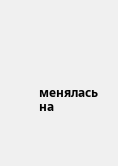менялась на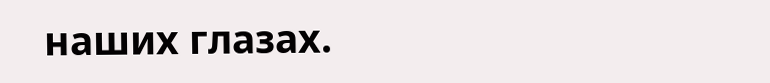наших глазах.